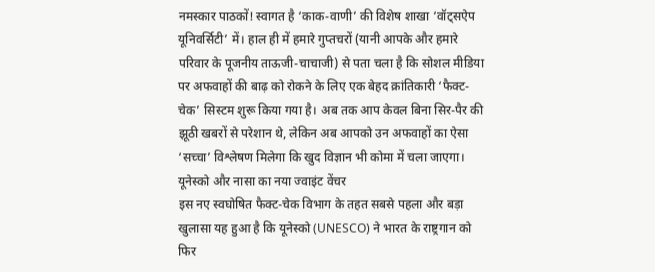नमस्कार पाठकों! स्वागत है ‘काक-वाणी’ की विशेष शाखा ‘वॉट्सऐप यूनिवर्सिटी’ में। हाल ही में हमारे गुप्तचरों (यानी आपके और हमारे परिवार के पूजनीय ताऊजी-चाचाजी) से पता चला है कि सोशल मीडिया पर अफवाहों की बाढ़ को रोकने के लिए एक बेहद क्रांतिकारी ‘फैक्ट-चेक’ सिस्टम शुरू किया गया है। अब तक आप केवल बिना सिर-पैर की झूठी खबरों से परेशान थे, लेकिन अब आपको उन अफवाहों का ऐसा ‘सच्चा’ विश्लेषण मिलेगा कि खुद विज्ञान भी कोमा में चला जाएगा।
यूनेस्को और नासा का नया ज्वाइंट वेंचर
इस नए स्वघोषित फैक्ट-चेक विभाग के तहत सबसे पहला और बड़ा खुलासा यह हुआ है कि यूनेस्को (UNESCO) ने भारत के राष्ट्रगान को फिर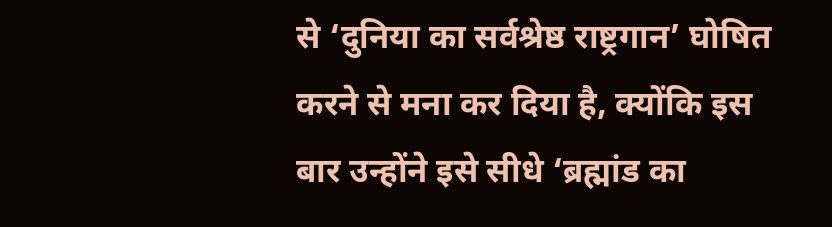से ‘दुनिया का सर्वश्रेष्ठ राष्ट्रगान’ घोषित करने से मना कर दिया है, क्योंकि इस बार उन्होंने इसे सीधे ‘ब्रह्मांड का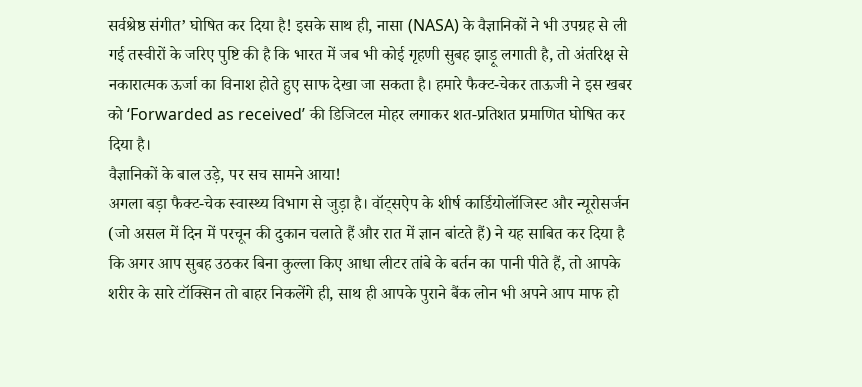सर्वश्रेष्ठ संगीत’ घोषित कर दिया है! इसके साथ ही, नासा (NASA) के वैज्ञानिकों ने भी उपग्रह से ली गई तस्वीरों के जरिए पुष्टि की है कि भारत में जब भी कोई गृहणी सुबह झाड़ू लगाती है, तो अंतरिक्ष से नकारात्मक ऊर्जा का विनाश होते हुए साफ देखा जा सकता है। हमारे फैक्ट-चेकर ताऊजी ने इस खबर को ‘Forwarded as received’ की डिजिटल मोहर लगाकर शत-प्रतिशत प्रमाणित घोषित कर दिया है।
वैज्ञानिकों के बाल उड़े, पर सच सामने आया!
अगला बड़ा फैक्ट-चेक स्वास्थ्य विभाग से जुड़ा है। वॉट्सऐप के शीर्ष कार्डियोलॉजिस्ट और न्यूरोसर्जन (जो असल में दिन में परचून की दुकान चलाते हैं और रात में ज्ञान बांटते हैं) ने यह साबित कर दिया है कि अगर आप सुबह उठकर बिना कुल्ला किए आधा लीटर तांबे के बर्तन का पानी पीते हैं, तो आपके शरीर के सारे टॉक्सिन तो बाहर निकलेंगे ही, साथ ही आपके पुराने बैंक लोन भी अपने आप माफ हो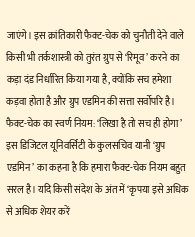जाएंगे। इस क्रांतिकारी फैक्ट-चेक को चुनौती देने वाले किसी भी तर्कशास्त्री को तुरंत ग्रुप से ‘रिमूव’ करने का कड़ा दंड निर्धारित किया गया है, क्योंकि सच हमेशा कड़वा होता है और ग्रुप एडमिन की सत्ता सर्वोपरि है।
फैक्ट-चेक का स्वर्ण नियम: ‘लिखा है तो सच ही होगा’
इस डिजिटल यूनिवर्सिटी के कुलसचिव यानी ‘ग्रुप एडमिन’ का कहना है कि हमारा फैक्ट-चेक नियम बहुत सरल है। यदि किसी संदेश के अंत में ‘कृपया इसे अधिक से अधिक शेयर करें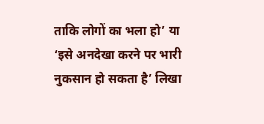ताकि लोगों का भला हो’ या ‘इसे अनदेखा करने पर भारी नुकसान हो सकता है’ लिखा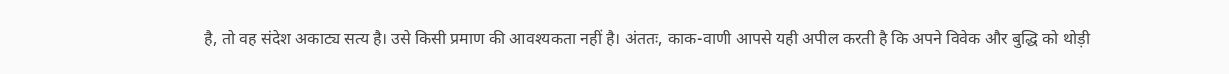है, तो वह संदेश अकाट्य सत्य है। उसे किसी प्रमाण की आवश्यकता नहीं है। अंततः, काक-वाणी आपसे यही अपील करती है कि अपने विवेक और बुद्धि को थोड़ी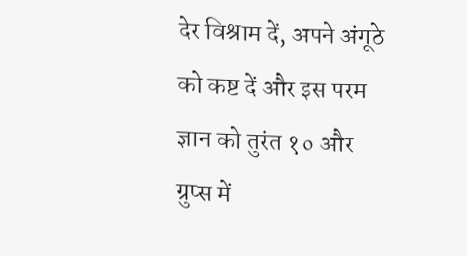देर विश्राम दें, अपने अंगूठे को कष्ट दें और इस परम ज्ञान को तुरंत १० और ग्रुप्स में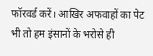फॉरवर्ड करें। आखिर अफवाहों का पेट भी तो हम इंसानों के भरोसे ही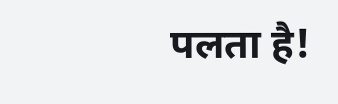पलता है!